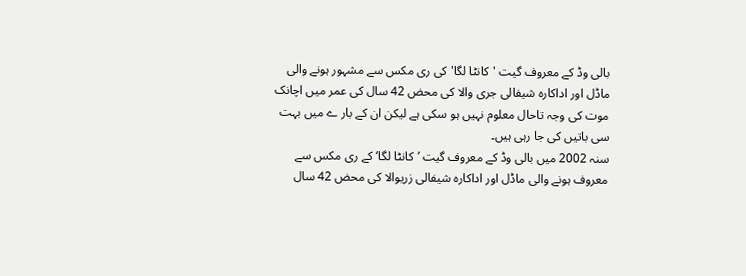بالی وڈ کے معروف گیت 'کانٹا لگا' کی ری مکس سے مشہور ہونے والی ماڈل اور اداکارہ شیفالی جری والا کی محض 42 سال کی عمر میں اچانک موت کی وجہ تاحال معلوم نہیں ہو سکی ہے لیکن ان کے بار ے میں بہت سی باتیں کی جا رہی ہیں۔
سنہ 2002 میں بالی وڈ کے معروف گیت ’کانٹا لگا‘ کے ری مکس سے معروف ہونے والی ماڈل اور اداکارہ شیفالی زریوالا کی محض 42 سال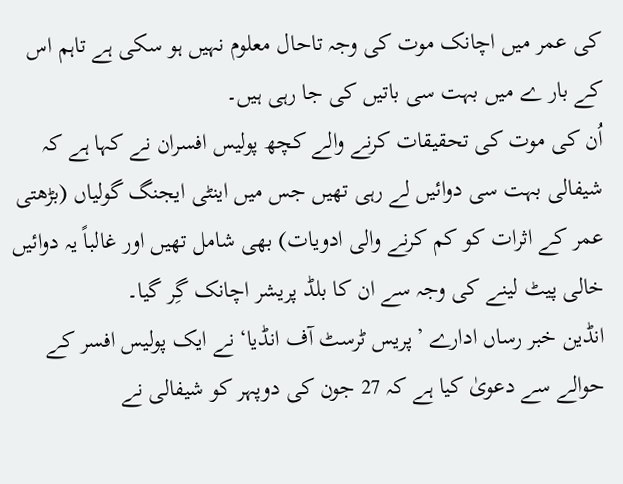کی عمر میں اچانک موت کی وجہ تاحال معلوم نہیں ہو سکی ہے تاہم اس کے بار ے میں بہت سی باتیں کی جا رہی ہیں۔
اُن کی موت کی تحقیقات کرنے والے کچھ پولیس افسران نے کہا ہے کہ شیفالی بہت سی دوائیں لے رہی تھیں جس میں اینٹی ایجنگ گولیاں (بڑھتی عمر کے اثرات کو کم کرنے والی ادویات) بھی شامل تھیں اور غالباً یہ دوائیں خالی پیٹ لینے کی وجہ سے ان کا بلڈ پریشر اچانک گِر گیا۔
انڈین خبر رساں ادارے ’پریس ٹرسٹ آف انڈیا‘ نے ایک پولیس افسر کے حوالے سے دعویٰ کیا ہے کہ 27 جون کی دوپہر کو شیفالی نے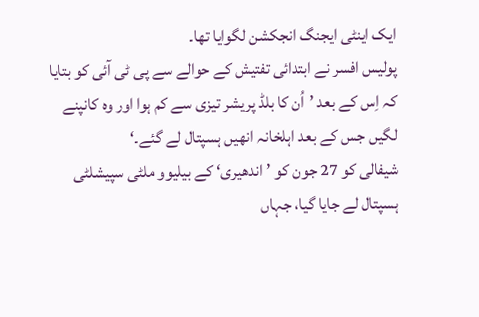ایک اینٹی ایجنگ انجکشن لگوایا تھا۔
پولیس افسر نے ابتدائی تفتیش کے حوالے سے پی ٹی آئی کو بتایا کہ اِس کے بعد ’اُن کا بلڈ پریشر تیزی سے کم ہوا اور وہ کانپنے لگیں جس کے بعد اہلخانہ انھیں ہسپتال لے گئے۔‘
شیفالی کو 27 جون کو ’اندھیری‘ کے بیلیوو ملٹی سپیشلٹی ہسپتال لے جایا گیا، جہاں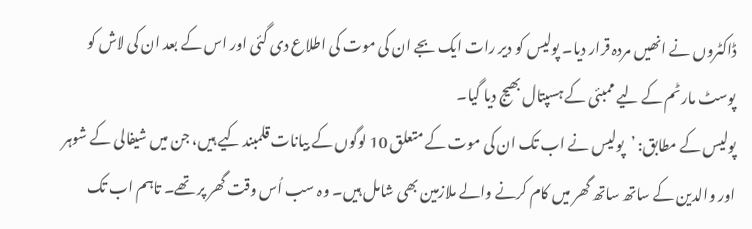ڈاکٹروں نے انھیں مردہ قرار دیا۔ پولیس کو دیر رات ایک بجے ان کی موت کی اطلاع دی گئی اور اس کے بعد ان کی لاش کو پوسٹ مارٹم کے لیے ممبئی کے ہسپتال بھیج دیا گیا۔
پولیس کے مطابق: ’پولیس نے اب تک ان کی موت کے متعلق 10 لوگوں کے بیانات قلمبند کیے ہیں، جن میں شیفالی کے شوہر اور والدین کے ساتھ ساتھ گھر میں کام کرنے والے ملازمین بھی شامل ہیں۔ وہ سب اُس وقت گھر پر تھے۔ تاہم اب تک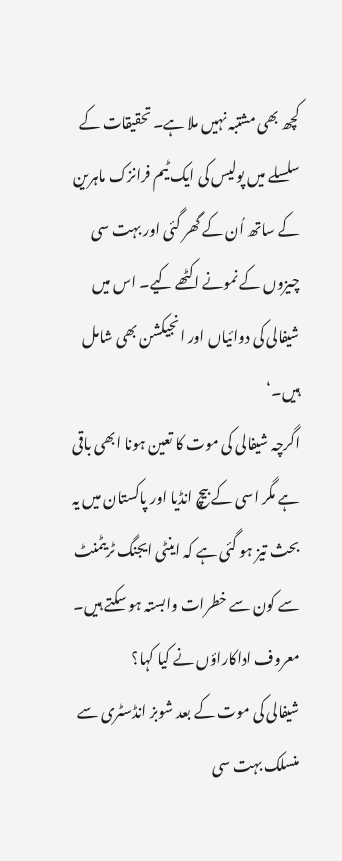کچھ بھی مشتبہ نہیں ملا ہے۔ تحقیقات کے سلسلے میں پولیس کی ایک ٹیم فرانزک ماہرین کے ساتھ اُن کے گھر گئی اور بہت سی چیزوں کے نمونے اکٹھے کیے۔ اس میں شیفالی کی دوائیاں اور انجیکشن بھی شامل ہیں۔‘
اگرچہ شیفالی کی موت کا تعین ہونا ابھی باقی ہے مگر اسی کے بیچ انڈیا اور پاکستان میں یہ بحث تیز ہو گئی ہے کہ اینٹی ایجنگ ٹریٹمنٹ سے کون سے خطرات وابستہ ہو سکتے ہیں۔
معروف اداکاراؤں نے کیا کہا؟
شیفالی کی موت کے بعد شوبز انڈسٹری سے منسلک بہت سی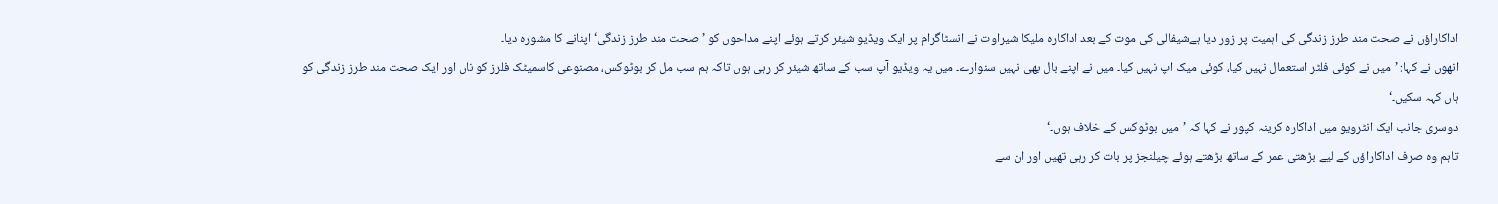اداکاراؤں نے صحت مند طرز زندگی کی اہمیت پر زور دیا ہےشیفالی کی موت کے بعد اداکارہ ملیکا شیراوت نے انسٹاگرام پر ایک ویڈیو شیئر کرتے ہوئے اپنے مداحوں کو ’صحت مند طرز زندگی‘ اپنانے کا مشورہ دیا۔
انھوں نے کہا: ’میں نے کوئی فلٹر استعمال نہیں کیا، کوئی میک اپ نہیں کیا۔ میں نے اپنے بال بھی نہیں سنوارے۔ میں یہ ویڈیو آپ سب کے ساتھ شیئر کر رہی ہوں تاکہ ہم سب مل کر بوٹوکس، مصنوعی کاسمیٹک فلرز کو ناں اور ایک صحت مند طرز زندگی کو ہاں کہہ سکیں۔‘
دوسری جانب ایک انٹرویو میں اداکارہ کرینہ کپور نے کہا کہ ’میں بوٹوکس کے خلاف ہوں۔‘
تاہم وہ صرف اداکاراؤں کے لیے بڑھتی عمر کے ساتھ بڑھتے ہوئے چیلنجز پر بات کر رہی تھیں اور ان سے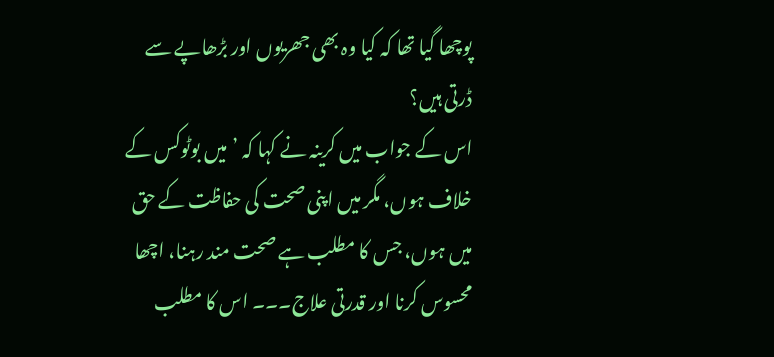پوچھا گیا تھا کہ کیا وہ بھی جھریوں اور بڑھاپے سے ڈرتی ہیں؟
اس کے جواب میں کرینہ نے کہا کہ ’میں بوٹوکس کے خلاف ہوں، مگر میں اپنی صحت کی حفاظت کے حق میں ہوں، جس کا مطلب ہے صحت مند رہنا، اچھا محسوس کرنا اور قدرتی علاج۔۔۔ اس کا مطلب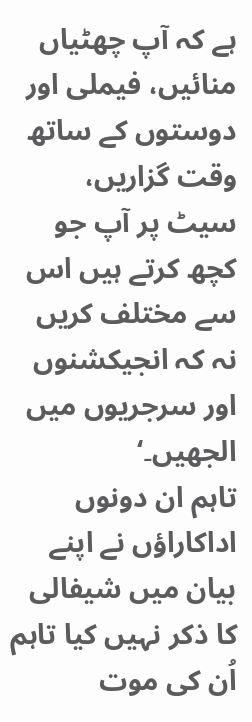ہے کہ آپ چھٹیاں منائیں، فیملی اور دوستوں کے ساتھ وقت گزاریں، سیٹ پر آپ جو کچھ کرتے ہیں اس سے مختلف کریں نہ کہ انجیکشنوں اور سرجریوں میں الجھیں۔‘
تاہم ان دونوں اداکاراؤں نے اپنے بیان میں شیفالی کا ذکر نہیں کیا تاہم اُن کی موت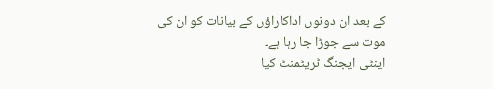کے بعد ان دونوں اداکاراؤں کے بیانات کو ان کی موت سے جوڑا جا رہا ہے۔
اینٹی ایجنگ ٹریٹمنٹ کیا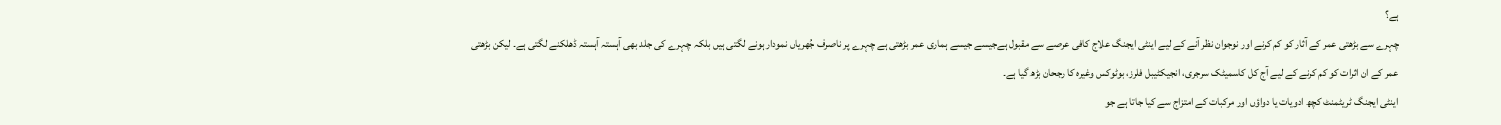ہے؟
چہرے سے بڑھتی عمر کے آثار کو کم کرنے اور نوجوان نظر آنے کے لیے اینٹی ایجنگ علاج کافی عرصے سے مقبول ہےجیسے جیسے ہماری عمر بڑھتی ہے چہرے پر ناصرف جُھریاں نمودار ہونے لگتی ہیں بلکہ چہرے کی جلد بھی آہستہ آہستہ ڈھلکنے لگتی ہے۔ لیکن بڑھتی عمر کے ان اثرات کو کم کرنے کے لیے آج کل کاسمیٹک سرجری، انجیکٹیبل فلرز، بوٹوکس وغیرہ کا رجحان بڑھ گیا ہے۔
اینٹی ایجنگ ٹریٹمنٹ کچھ ادویات یا دواؤں اور مرکبات کے امتزاج سے کیا جاتا ہے جو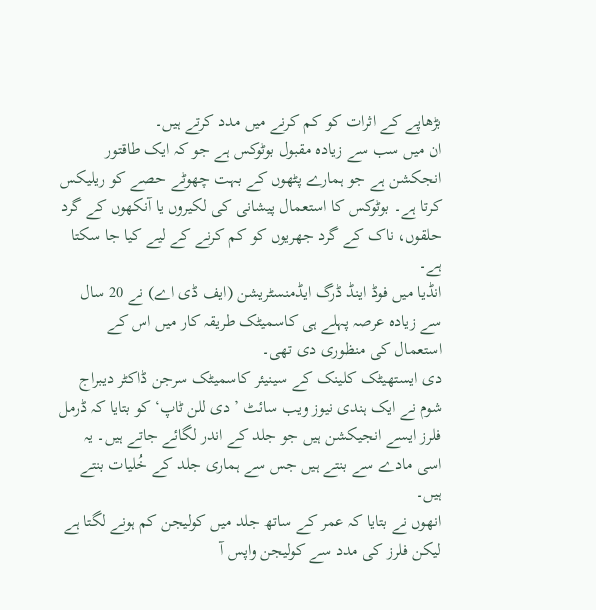بڑھاپے کے اثرات کو کم کرنے میں مدد کرتے ہیں۔
ان میں سب سے زیادہ مقبول بوٹوکس ہے جو کہ ایک طاقتور انجکشن ہے جو ہمارے پٹھوں کے بہت چھوٹے حصے کو ریلیکس کرتا ہے۔ بوٹوکس کا استعمال پیشانی کی لکیروں یا آنکھوں کے گرد حلقوں، ناک کے گرد جھریوں کو کم کرنے کے لیے کیا جا سکتا ہے۔
انڈیا میں فوڈ اینڈ ڈرگ ایڈمنسٹریشن (ایف ڈی اے) نے 20 سال سے زیادہ عرصہ پہلے ہی کاسمیٹک طریقہ کار میں اس کے استعمال کی منظوری دی تھی۔
دی ایستھیٹک کلینک کے سینیئر کاسمیٹک سرجن ڈاکٹر دیبراج شوم نے ایک ہندی نیوز ویب سائٹ ’دی للن ٹاپ‘ کو بتایا کہ ڈرمل فلرز ایسے انجیکشن ہیں جو جلد کے اندر لگائے جاتے ہیں۔ یہ اسی مادے سے بنتے ہیں جس سے ہماری جلد کے خُلیات بنتے ہیں۔
انھوں نے بتایا کہ عمر کے ساتھ جلد میں کولیجن کم ہونے لگتا ہے لیکن فلرز کی مدد سے کولیجن واپس آ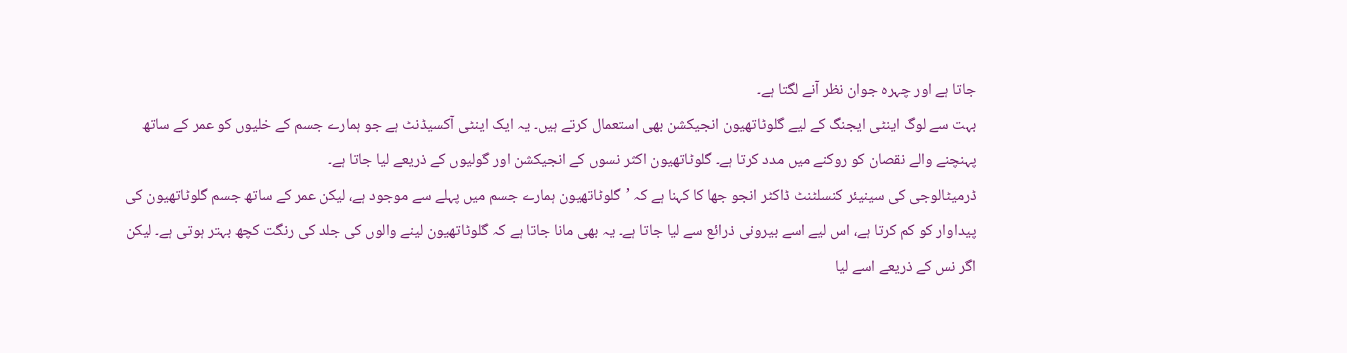جاتا ہے اور چہرہ جوان نظر آنے لگتا ہے۔
بہت سے لوگ اینٹی ایجنگ کے لیے گلوٹاتھیون انجیکشن بھی استعمال کرتے ہیں۔ یہ ایک اینٹی آکسیڈنٹ ہے جو ہمارے جسم کے خلیوں کو عمر کے ساتھ پہنچنے والے نقصان کو روکنے میں مدد کرتا ہے۔ گلوٹاتھیون اکثر نسوں کے انجیکشن اور گولیوں کے ذریعے لیا جاتا ہے۔
ڈرمیٹالوجی کی سینیئر کنسلٹنٹ ڈاکٹر انجو جھا کا کہنا ہے کہ ’گلوٹاتھیون ہمارے جسم میں پہلے سے موجود ہے، لیکن عمر کے ساتھ جسم گلوٹاتھیون کی پیداوار کو کم کرتا ہے، اس لیے اسے بیرونی ذرائع سے لیا جاتا ہے۔ یہ بھی مانا جاتا ہے کہ گلوٹاتھیون لینے والوں کی جلد کی رنگت کچھ بہتر ہوتی ہے۔ لیکن اگر نس کے ذریعے اسے لیا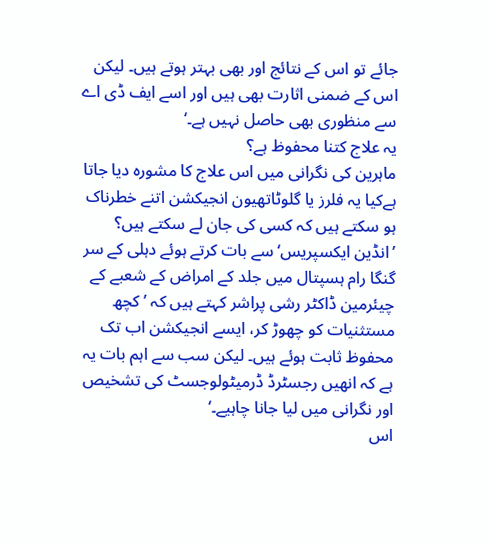جائے تو اس کے نتائج اور بھی بہتر ہوتے ہیں۔ لیکن اس کے ضمنی اثارت بھی ہیں اور اسے ایف ڈی اے سے منظوری بھی حاصل نہیں ہے۔‘
یہ علاج کتنا محفوظ ہے؟
ماہرین کی نگرانی میں اس علاج کا مشورہ دیا جاتا ہےکیا یہ فلرز یا گلوٹاتھیون انجیکشن اتنے خطرناک ہو سکتے ہیں کہ کسی کی جان لے سکتے ہیں؟
’انڈین ایکسپریس‘ سے بات کرتے ہوئے دہلی کے سر گنگا رام ہسپتال میں جلد کے امراض کے شعبے کے چیئرمین ڈاکٹر رشی پراشر کہتے ہیں کہ ’کچھ مستثنیات کو چھوڑ کر، ایسے انجیکشن اب تک محفوظ ثابت ہوئے ہیں۔ لیکن سب سے اہم بات یہ ہے کہ انھیں رجسٹرڈ ڈرمیٹولوجسٹ کی تشخیص اور نگرانی میں لیا جانا چاہیے۔‘
اس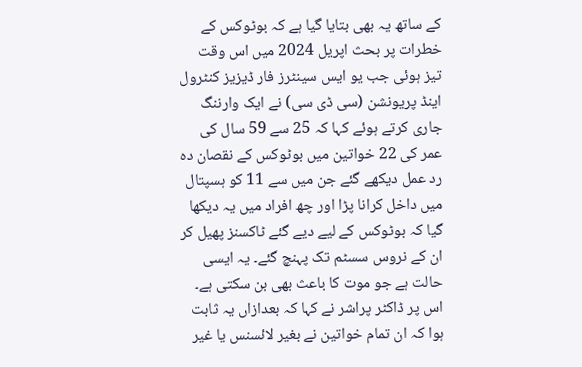کے ساتھ یہ بھی بتایا گیا ہے کہ بوٹوکس کے خطرات پر بحث اپریل 2024 میں اس وقت تیز ہوئی جب یو ایس سینٹرز فار ڈیزیز کنٹرول اینڈ پریونشن (سی ڈی سی) نے ایک وارننگ جاری کرتے ہوئے کہا کہ 25 سے 59 سال کی عمر کی 22 خواتین میں بوٹوکس کے نقصان دہ رد عمل دیکھے گئے جن میں سے 11 کو ہسپتال میں داخل کرانا پڑا اور چھ افراد میں یہ دیکھا گیا کہ بوٹوکس کے لیے دیے گئے ٹاکسنز پھیل کر ان کے نروس سسٹم تک پہنچ گئے۔ یہ ایسی حالت ہے جو موت کا باعث بھی بن سکتی ہے۔
اس پر ڈاکٹر پراشر نے کہا کہ بعدازاں یہ ثابت ہوا کہ ان تمام خواتین نے بغیر لائسنس یا غیر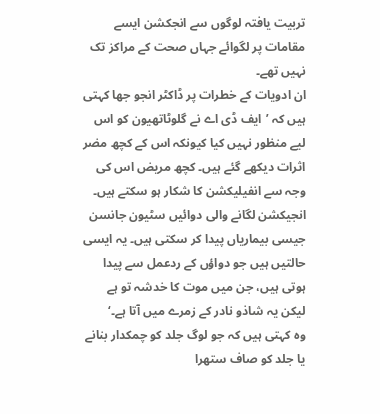تربیت یافتہ لوگوں سے انجکشن ایسے مقامات پر لگوائے جہاں صحت کے مراکز تک نہیں تھے۔
ان ادویات کے خطرات پر ڈاکٹر انجو جھا کہتی ہیں کہ ’ایف ڈی اے نے گلوٹاتھیون کو اس لیے منظور نہیں کیا کیونکہ اس کے کچھ مضر اثرات دیکھے گئے ہیں۔ کچھ مریض اس کی وجہ سے انفیلیکشن کا شکار ہو سکتے ہیں۔ انجیکشن لگانے والی دوائیں سٹیون جانسن جیسی بیماریاں پیدا کر سکتی ہیں۔ یہ ایسی حالتیں ہیں جو دواؤں کے ردعمل سے پیدا ہوتی ہیں، جن میں موت کا خدشہ تو ہے لیکن یہ شاذو نادر کے زمرے میں آتا ہے۔‘
وہ کہتی ہیں کہ جو لوگ جلد کو چمکدار بنانے یا جلد کو صاف ستھرا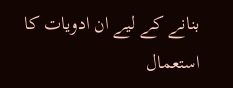بنانے کے لیے ان ادویات کا استعمال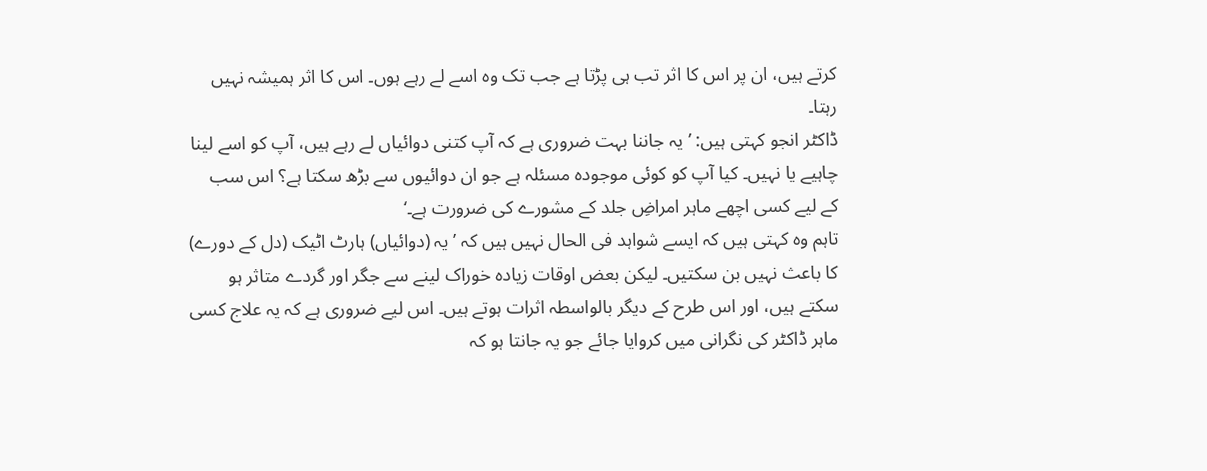کرتے ہیں، ان پر اس کا اثر تب ہی پڑتا ہے جب تک وہ اسے لے رہے ہوں۔ اس کا اثر ہمیشہ نہیں رہتا۔
ڈاکٹر انجو کہتی ہیں: ’یہ جاننا بہت ضروری ہے کہ آپ کتنی دوائیاں لے رہے ہیں، آپ کو اسے لینا چاہیے یا نہیں۔ کیا آپ کو کوئی موجودہ مسئلہ ہے جو ان دوائیوں سے بڑھ سکتا ہے؟ اس سب کے لیے کسی اچھے ماہر امراضِ جلد کے مشورے کی ضرورت ہے۔‘
تاہم وہ کہتی ہیں کہ ایسے شواہد فی الحال نہیں ہیں کہ ’یہ (دوائیاں) ہارٹ اٹیک (دل کے دورے) کا باعث نہیں بن سکتیں۔ لیکن بعض اوقات زیادہ خوراک لینے سے جگر اور گردے متاثر ہو سکتے ہیں، اور اس طرح کے دیگر بالواسطہ اثرات ہوتے ہیں۔ اس لیے ضروری ہے کہ یہ علاج کسی ماہر ڈاکٹر کی نگرانی میں کروایا جائے جو یہ جانتا ہو کہ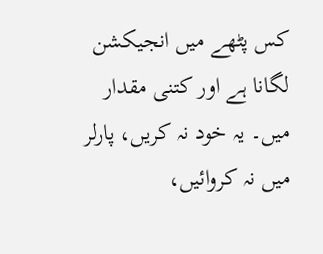کس پٹھے میں انجیکشن لگانا ہے اور کتنی مقدار میں۔ یہ خود نہ کریں، پارلر میں نہ کروائیں،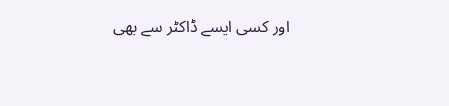اور کسی ایسے ڈاکٹر سے بھی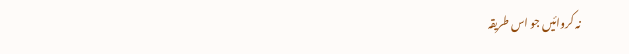نہ کروائيں جو اس طریقہ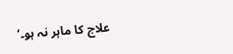علاج کا ماہر نہ ہو۔‘